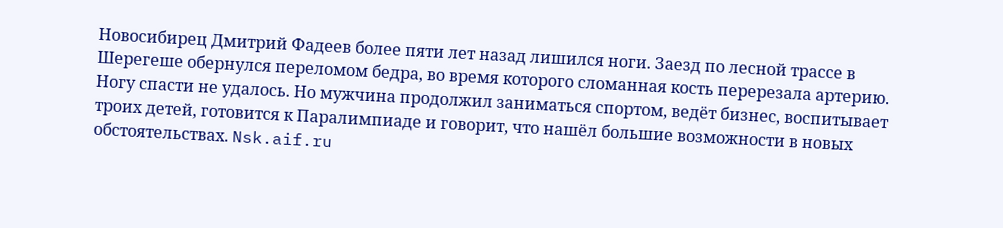Новосибирец Дмитрий Фадеев более пяти лет назад лишился ноги. Заезд по лесной трассе в Шерегеше обернулся переломом бедра, во время которого сломанная кость перерезала артерию. Ногу спасти не удалось. Но мужчина продолжил заниматься спортом, ведёт бизнес, воспитывает троих детей, готовится к Паралимпиаде и говорит, что нашёл большие возможности в новых обстоятельствах. Nsk.aif.ru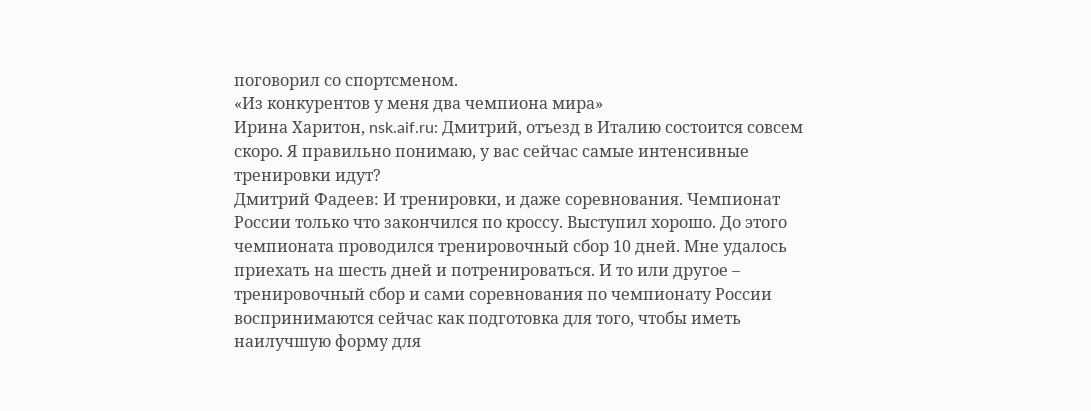поговорил со спортсменом.
«Из конкурентов у меня два чемпиона мира»
Ирина Харитон, nsk.aif.ru: Дмитрий, отъезд в Италию состоится совсем скоро. Я правильно понимаю, у вас сейчас самые интенсивные тренировки идут?
Дмитрий Фадеев: И тренировки, и даже соревнования. Чемпионат России только что закончился по кроссу. Выступил хорошо. До этого чемпионата проводился тренировочный сбор 10 дней. Мне удалось приехать на шесть дней и потренироваться. И то или другое – тренировочный сбор и сами соревнования по чемпионату России воспринимаются сейчас как подготовка для того, чтобы иметь наилучшую форму для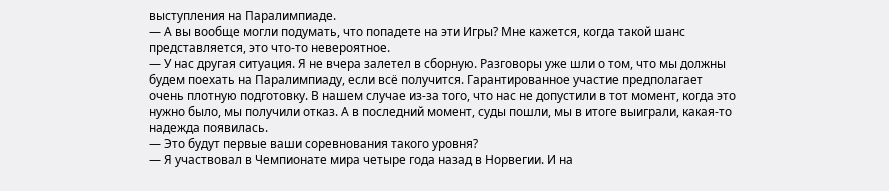выступления на Паралимпиаде.
— А вы вообще могли подумать, что попадете на эти Игры? Мне кажется, когда такой шанс представляется, это что-то невероятное.
— У нас другая ситуация. Я не вчера залетел в сборную. Разговоры уже шли о том, что мы должны будем поехать на Паралимпиаду, если всё получится. Гарантированное участие предполагает очень плотную подготовку. В нашем случае из-за того, что нас не допустили в тот момент, когда это нужно было, мы получили отказ. А в последний момент, суды пошли, мы в итоге выиграли, какая-то надежда появилась.
— Это будут первые ваши соревнования такого уровня?
— Я участвовал в Чемпионате мира четыре года назад в Норвегии. И на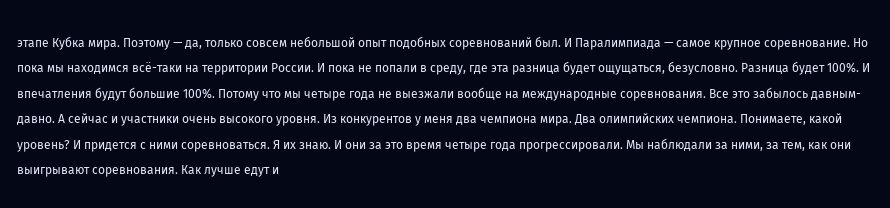этапе Кубка мира. Поэтому — да, только совсем небольшой опыт подобных соревнований был. И Паралимпиада — самое крупное соревнование. Но пока мы находимся всё-таки на территории России. И пока не попали в среду, где эта разница будет ощущаться, безусловно. Разница будет 100%. И впечатления будут большие 100%. Потому что мы четыре года не выезжали вообще на международные соревнования. Все это забылось давным-давно. А сейчас и участники очень высокого уровня. Из конкурентов у меня два чемпиона мира. Два олимпийских чемпиона. Понимаете, какой уровень? И придется с ними соревноваться. Я их знаю. И они за это время четыре года прогрессировали. Мы наблюдали за ними, за тем, как они выигрывают соревнования. Как лучше едут и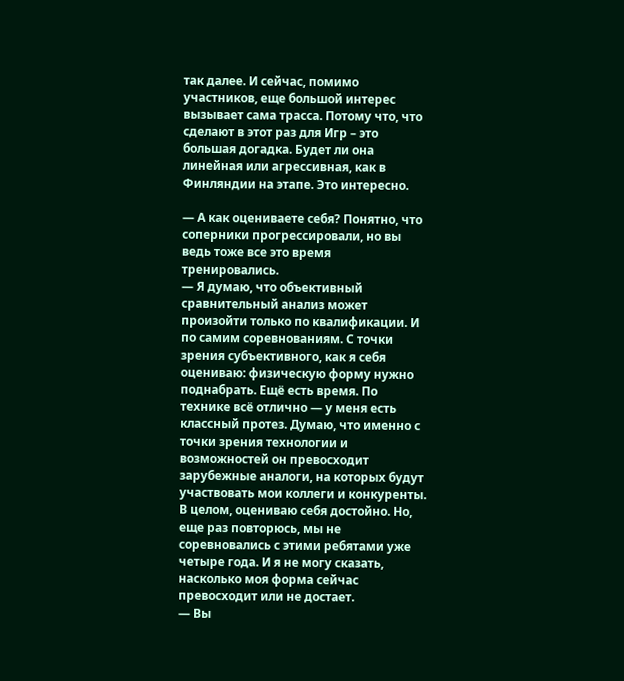так далее. И сейчас, помимо участников, еще большой интерес вызывает сама трасса. Потому что, что сделают в этот раз для Игр – это большая догадка. Будет ли она линейная или агрессивная, как в Финляндии на этапе. Это интересно.

— А как оцениваете себя? Понятно, что соперники прогрессировали, но вы ведь тоже все это время тренировались.
— Я думаю, что объективный сравнительный анализ может произойти только по квалификации. И по самим соревнованиям. С точки зрения субъективного, как я себя оцениваю: физическую форму нужно поднабрать. Ещё есть время. По технике всё отлично — у меня есть классный протез. Думаю, что именно с точки зрения технологии и возможностей он превосходит зарубежные аналоги, на которых будут участвовать мои коллеги и конкуренты. В целом, оцениваю себя достойно. Но, еще раз повторюсь, мы не соревновались с этими ребятами уже четыре года. И я не могу сказать, насколько моя форма сейчас превосходит или не достает.
— Вы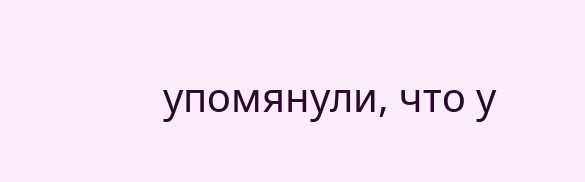упомянули, что у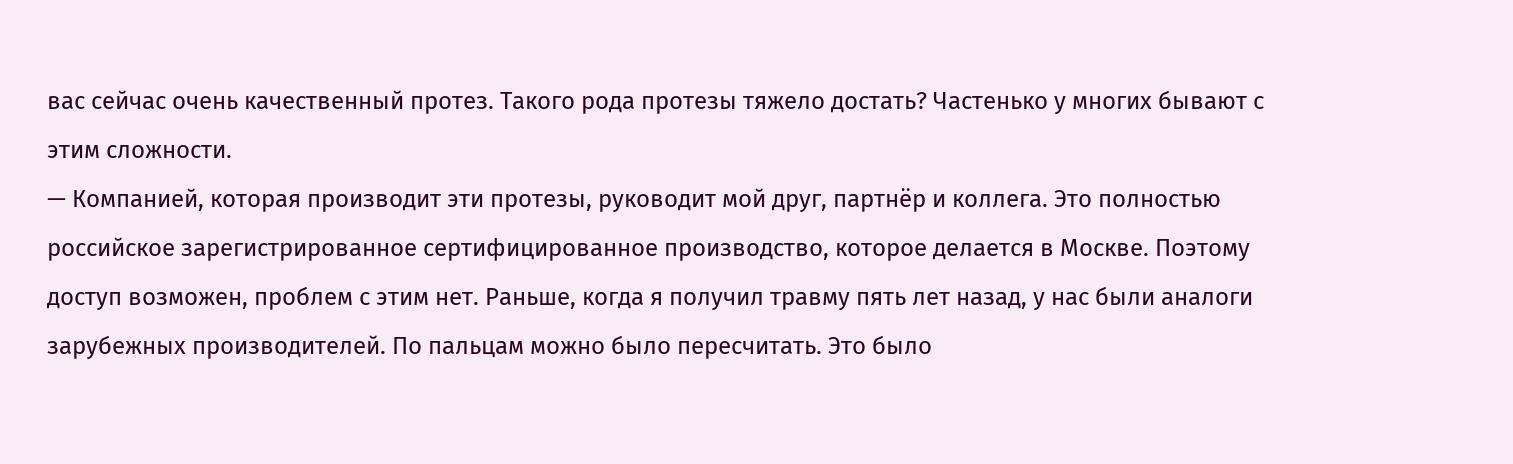вас сейчас очень качественный протез. Такого рода протезы тяжело достать? Частенько у многих бывают с этим сложности.
— Компанией, которая производит эти протезы, руководит мой друг, партнёр и коллега. Это полностью российское зарегистрированное сертифицированное производство, которое делается в Москве. Поэтому доступ возможен, проблем с этим нет. Раньше, когда я получил травму пять лет назад, у нас были аналоги зарубежных производителей. По пальцам можно было пересчитать. Это было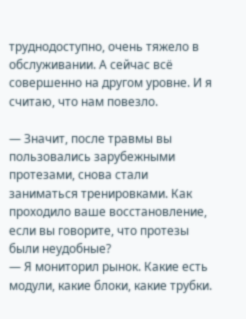труднодоступно, очень тяжело в обслуживании. А сейчас всё совершенно на другом уровне. И я считаю, что нам повезло.

— Значит, после травмы вы пользовались зарубежными протезами, снова стали заниматься тренировками. Как проходило ваше восстановление, если вы говорите, что протезы были неудобные?
— Я мониторил рынок. Какие есть модули, какие блоки, какие трубки.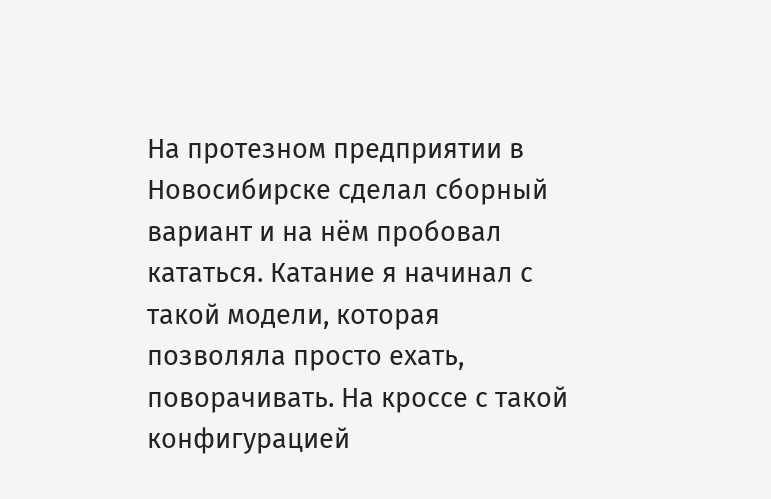На протезном предприятии в Новосибирске сделал сборный вариант и на нём пробовал кататься. Катание я начинал с такой модели, которая позволяла просто ехать, поворачивать. На кроссе с такой конфигурацией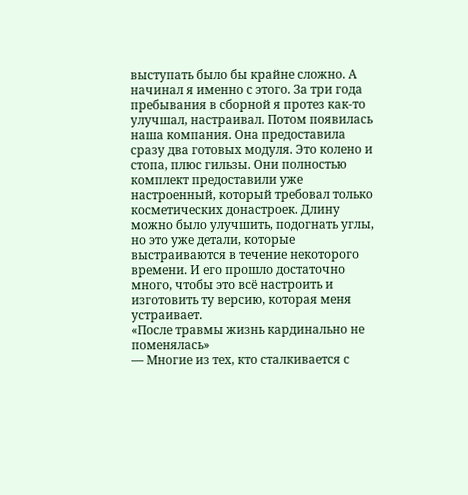выступать было бы крайне сложно. А начинал я именно с этого. За три года пребывания в сборной я протез как-то улучшал, настраивал. Потом появилась наша компания. Она предоставила сразу два готовых модуля. Это колено и стопа, плюс гильзы. Они полностью комплект предоставили уже настроенный, который требовал только косметических донастроек. Длину можно было улучшить, подогнать углы, но это уже детали, которые выстраиваются в течение некоторого времени. И его прошло достаточно много, чтобы это всё настроить и изготовить ту версию, которая меня устраивает.
«После травмы жизнь кардинально не поменялась»
— Многие из тех, кто сталкивается с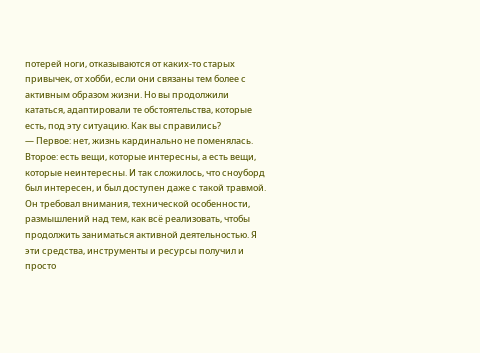потерей ноги, отказываются от каких-то старых привычек, от хобби, если они связаны тем более с активным образом жизни. Но вы продолжили кататься, адаптировали те обстоятельства, которые есть, под эту ситуацию. Как вы справились?
— Первое: нет, жизнь кардинально не поменялась. Второе: есть вещи, которые интересны, а есть вещи, которые неинтересны. И так сложилось, что сноуборд был интересен, и был доступен даже с такой травмой. Он требовал внимания, технической особенности, размышлений над тем, как всё реализовать, чтобы продолжить заниматься активной деятельностью. Я эти средства, инструменты и ресурсы получил и просто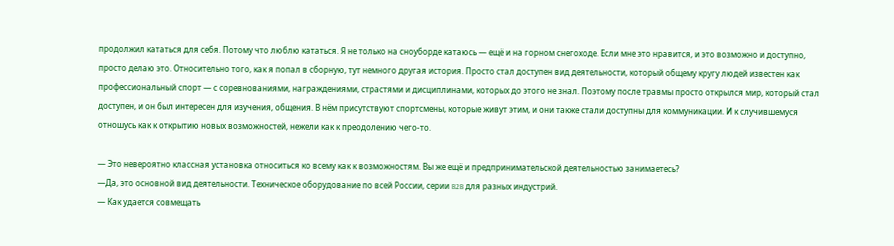продолжил кататься для себя. Потому что люблю кататься. Я не только на сноуборде катаюсь — ещё и на горном снегоходе. Если мне это нравится, и это возможно и доступно, просто делаю это. Относительно того, как я попал в сборную, тут немного другая история. Просто стал доступен вид деятельности, который общему кругу людей известен как профессиональный спорт — с соревнованиями, награждениями, страстями и дисциплинами, которых до этого не знал. Поэтому после травмы просто открылся мир, который стал доступен, и он был интересен для изучения, общения. В нём присутствуют спортсмены, которые живут этим, и они также стали доступны для коммуникации. И к случившемуся отношусь как к открытию новых возможностей, нежели как к преодолению чего-то.

— Это невероятно классная установка относиться ко всему как к возможностям. Вы же ещё и предпринимательской деятельностью занимаетесь?
—Да, это основной вид деятельности. Техническое оборудование по всей России, серии B2B для разных индустрий.
— Как удается совмещать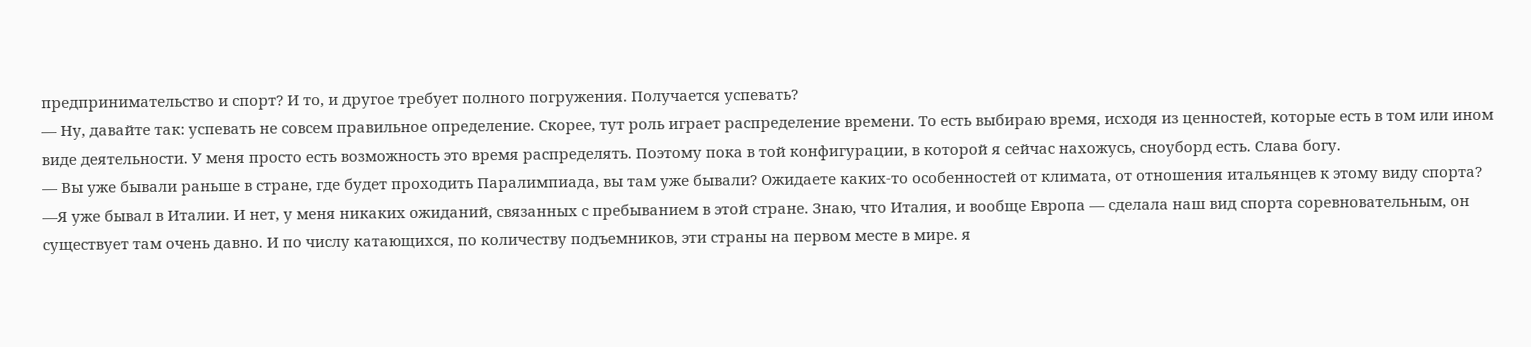предпринимательство и спорт? И то, и другое требует полного погружения. Получается успевать?
— Ну, давайте так: успевать не совсем правильное определение. Скорее, тут роль играет распределение времени. То есть выбираю время, исходя из ценностей, которые есть в том или ином виде деятельности. У меня просто есть возможность это время распределять. Поэтому пока в той конфигурации, в которой я сейчас нахожусь, сноуборд есть. Слава богу.
— Вы уже бывали раньше в стране, где будет проходить Паралимпиада, вы там уже бывали? Ожидаете каких-то особенностей от климата, от отношения итальянцев к этому виду спорта?
—Я уже бывал в Италии. И нет, у меня никаких ожиданий, связанных с пребыванием в этой стране. Знаю, что Италия, и вообще Европа — сделала наш вид спорта соревновательным, он существует там очень давно. И по числу катающихся, по количеству подъемников, эти страны на первом месте в мире. я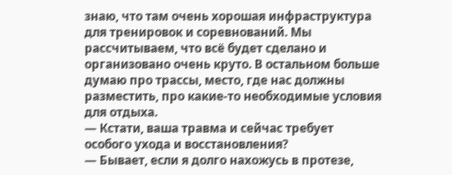знаю, что там очень хорошая инфраструктура для тренировок и соревнований. Мы рассчитываем, что всё будет сделано и организовано очень круто. В остальном больше думаю про трассы, место, где нас должны разместить, про какие-то необходимые условия для отдыха.
— Кстати, ваша травма и сейчас требует особого ухода и восстановления?
— Бывает, если я долго нахожусь в протезе,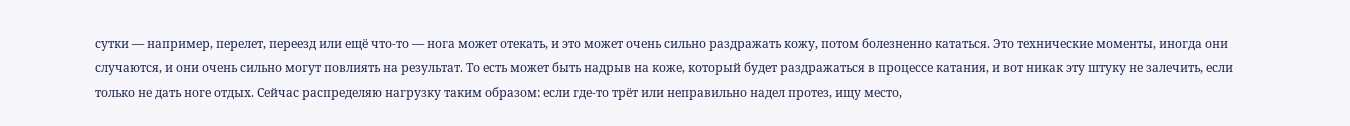сутки — например, перелет, переезд или ещё что-то — нога может отекать, и это может очень сильно раздражать кожу, потом болезненно кататься. Это технические моменты, иногда они случаются, и они очень сильно могут повлиять на результат. То есть может быть надрыв на коже, который будет раздражаться в процессе катания, и вот никак эту штуку не залечить, если только не дать ноге отдых. Сейчас распределяю нагрузку таким образом: если где-то трёт или неправильно надел протез, ищу место,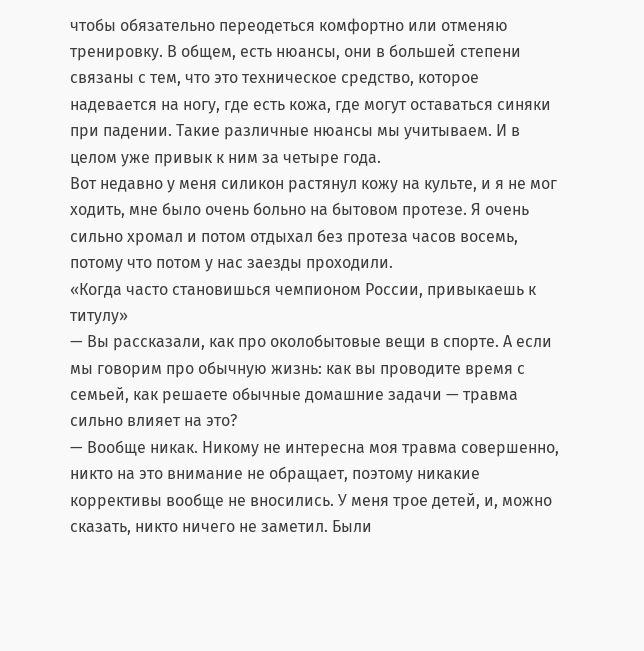чтобы обязательно переодеться комфортно или отменяю тренировку. В общем, есть нюансы, они в большей степени связаны с тем, что это техническое средство, которое надевается на ногу, где есть кожа, где могут оставаться синяки при падении. Такие различные нюансы мы учитываем. И в целом уже привык к ним за четыре года.
Вот недавно у меня силикон растянул кожу на культе, и я не мог ходить, мне было очень больно на бытовом протезе. Я очень сильно хромал и потом отдыхал без протеза часов восемь, потому что потом у нас заезды проходили.
«Когда часто становишься чемпионом России, привыкаешь к титулу»
— Вы рассказали, как про околобытовые вещи в спорте. А если мы говорим про обычную жизнь: как вы проводите время с семьей, как решаете обычные домашние задачи — травма сильно влияет на это?
— Вообще никак. Никому не интересна моя травма совершенно, никто на это внимание не обращает, поэтому никакие коррективы вообще не вносились. У меня трое детей, и, можно сказать, никто ничего не заметил. Были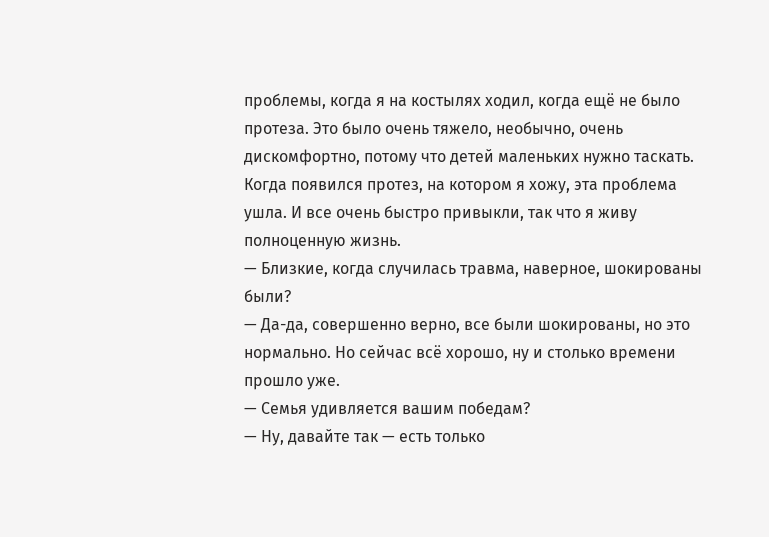проблемы, когда я на костылях ходил, когда ещё не было протеза. Это было очень тяжело, необычно, очень дискомфортно, потому что детей маленьких нужно таскать. Когда появился протез, на котором я хожу, эта проблема ушла. И все очень быстро привыкли, так что я живу полноценную жизнь.
— Близкие, когда случилась травма, наверное, шокированы были?
— Да-да, совершенно верно, все были шокированы, но это нормально. Но сейчас всё хорошо, ну и столько времени прошло уже.
— Семья удивляется вашим победам?
— Ну, давайте так — есть только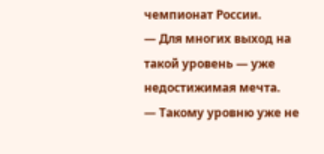чемпионат России.
— Для многих выход на такой уровень — уже недостижимая мечта.
— Такому уровню уже не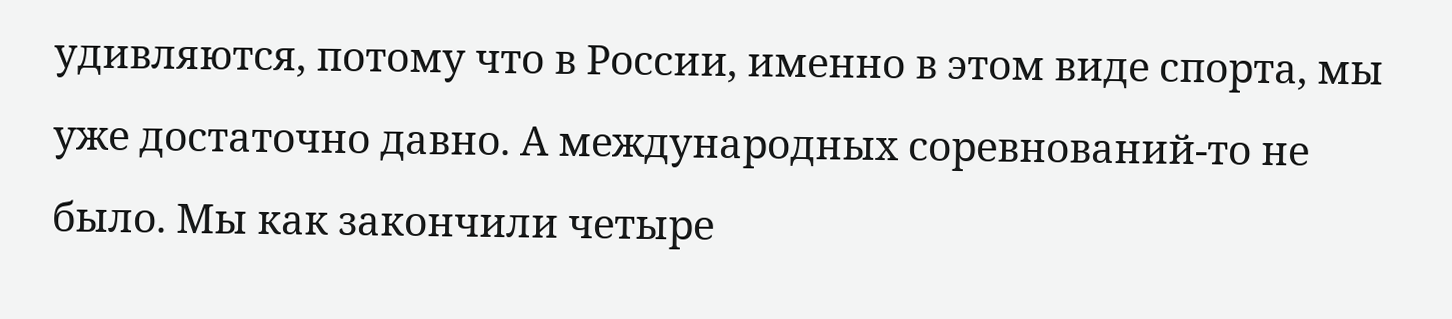удивляются, потому что в России, именно в этом виде спорта, мы уже достаточно давно. А международных соревнований-то не было. Мы как закончили четыре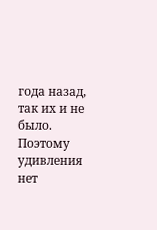года назад, так их и не было. Поэтому удивления нет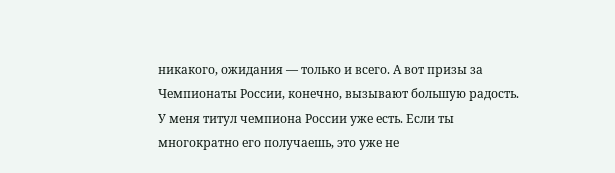никакого, ожидания — только и всего. А вот призы за Чемпионаты России, конечно, вызывают большую радость. У меня титул чемпиона России уже есть. Если ты многократно его получаешь, это уже не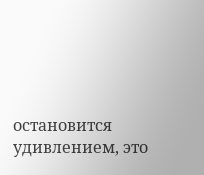остановится удивлением, это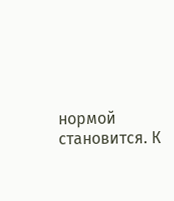нормой становится. К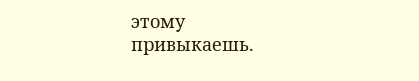этому привыкаешь.